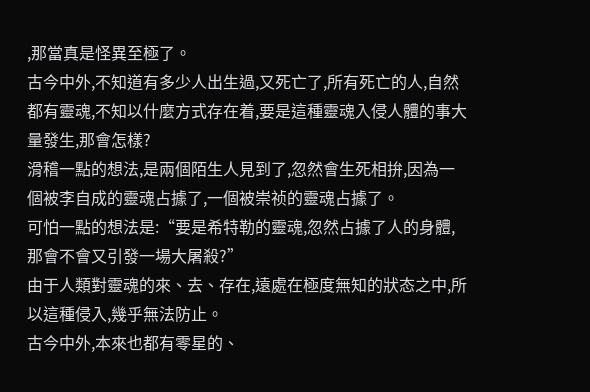,那當真是怪異至極了。
古今中外,不知道有多少人出生過,又死亡了,所有死亡的人,自然都有靈魂,不知以什麼方式存在着,要是這種靈魂入侵人體的事大量發生,那會怎樣?
滑稽一點的想法,是兩個陌生人見到了,忽然會生死相拚,因為一個被李自成的靈魂占據了,一個被崇祯的靈魂占據了。
可怕一點的想法是:“要是希特勒的靈魂,忽然占據了人的身體,那會不會又引發一場大屠殺?”
由于人類對靈魂的來、去、存在,遠處在極度無知的狀态之中,所以這種侵入,幾乎無法防止。
古今中外,本來也都有零星的、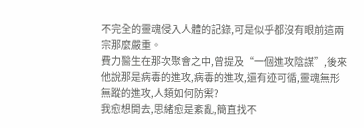不完全的靈魂侵入人體的記錄,可是似乎都沒有眼前這兩宗那麼嚴重。
費力醫生在那次聚會之中,曾提及“一個進攻陰謀”,後來他說那是病毒的進攻,病毒的進攻,還有迹可循,靈魂無形無蹤的進攻,人類如何防禦?
我愈想開去,思緒愈是紊亂,簡直找不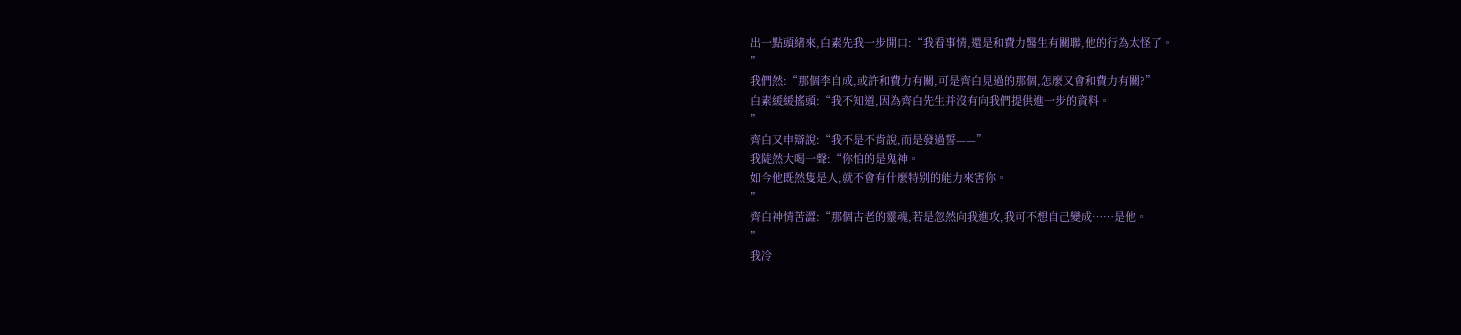出一點頭緒來,白素先我一步開口:“我看事情,還是和費力醫生有關聯,他的行為太怪了。
”
我們然:“那個李自成,或許和費力有關,可是齊白見過的那個,怎麼又會和費力有關?”
白素緩緩搖頭:“我不知道,因為齊白先生并沒有向我們提供進一步的資料。
”
齊白又申辯說:“我不是不肯說,而是發過誓——”
我陡然大喝一聲:“你怕的是鬼神。
如今他既然隻是人,就不會有什麼特别的能力來害你。
”
齊白神情苦澀:“那個古老的靈魂,若是忽然向我進攻,我可不想自己變成……是他。
”
我冷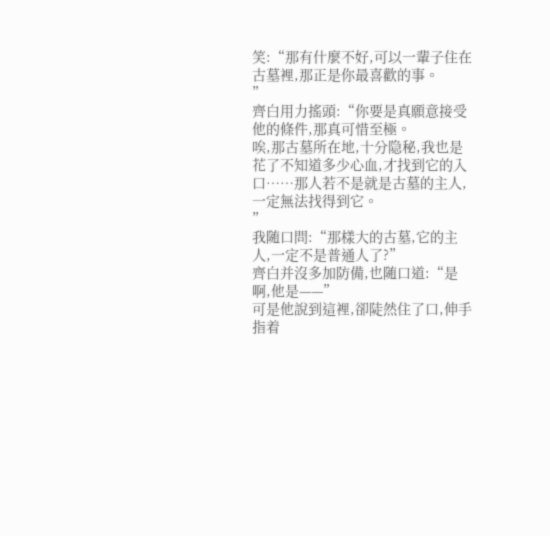笑:“那有什麼不好,可以一輩子住在古墓裡,那正是你最喜歡的事。
”
齊白用力搖頭:“你要是真願意接受他的條件,那真可惜至極。
唉,那古墓所在地,十分隐秘,我也是花了不知道多少心血,才找到它的入口……那人若不是就是古墓的主人,一定無法找得到它。
”
我随口問:“那樣大的古墓,它的主人,一定不是普通人了?”
齊白并沒多加防備,也随口道:“是啊,他是——”
可是他說到這裡,卻陡然住了口,伸手指着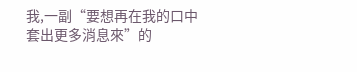我,一副“要想再在我的口中套出更多消息來”的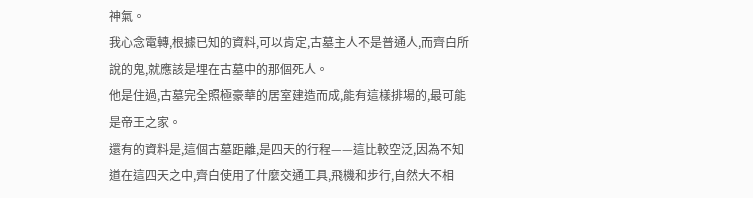神氣。
我心念電轉,根據已知的資料,可以肯定,古墓主人不是普通人,而齊白所說的鬼,就應該是埋在古墓中的那個死人。
他是住過,古墓完全照極豪華的居室建造而成,能有這樣排場的,最可能是帝王之家。
還有的資料是,這個古墓距離,是四天的行程——這比較空泛,因為不知道在這四天之中,齊白使用了什麼交通工具,飛機和步行,自然大不相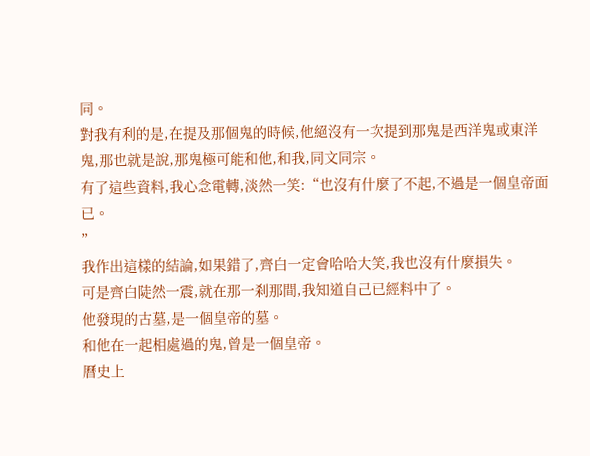同。
對我有利的是,在提及那個鬼的時候,他絕沒有一次提到那鬼是西洋鬼或東洋鬼,那也就是說,那鬼極可能和他,和我,同文同宗。
有了這些資料,我心念電轉,淡然一笑:“也沒有什麼了不起,不過是一個皇帝面已。
”
我作出這樣的結論,如果錯了,齊白一定會哈哈大笑,我也沒有什麼損失。
可是齊白陡然一震,就在那一刹那間,我知道自己已經料中了。
他發現的古墓,是一個皇帝的墓。
和他在一起相處過的鬼,曾是一個皇帝。
曆史上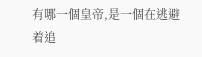有哪一個皇帝,是一個在逃避着追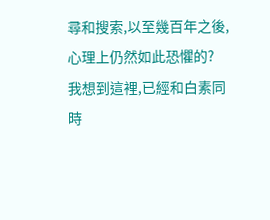尋和搜索,以至幾百年之後,心理上仍然如此恐懼的?
我想到這裡,已經和白素同時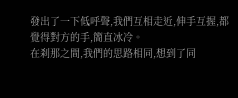發出了一下低呼聲,我們互相走近,伸手互握,都覺得對方的手,簡直冰冷。
在刹那之間,我們的思路相同,想到了同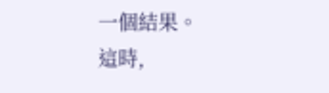一個結果。
這時,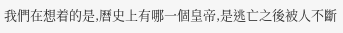我們在想着的是,曆史上有哪一個皇帝,是逃亡之後被人不斷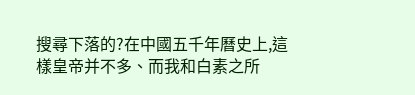搜尋下落的?在中國五千年曆史上,這樣皇帝并不多、而我和白素之所